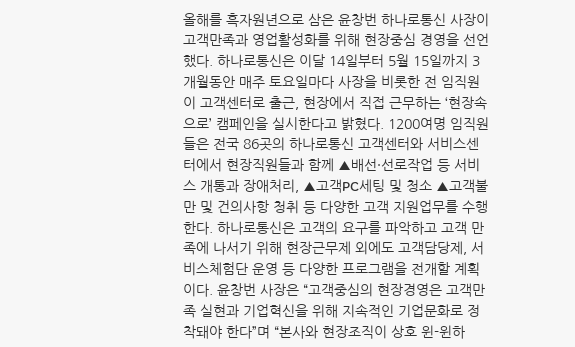올해를 흑자원년으로 삼은 윤창번 하나로통신 사장이 고객만족과 영업활성화를 위해 현장중심 경영을 선언했다. 하나로통신은 이달 14일부터 5월 15일까지 3개월동안 매주 토요일마다 사장을 비롯한 전 임직원이 고객센터로 출근, 현장에서 직접 근무하는 ‘현장속으로’ 캠페인을 실시한다고 밝혔다. 1200여명 임직원들은 전국 86곳의 하나로통신 고객센터와 서비스센터에서 현장직원들과 함께 ▲배선·선로작업 등 서비스 개통과 장애처리, ▲고객PC세팅 및 청소 ▲고객불만 및 건의사항 청취 등 다양한 고객 지원업무를 수행한다. 하나로통신은 고객의 요구를 파악하고 고객 만족에 나서기 위해 현장근무제 외에도 고객담당제, 서비스체험단 운영 등 다양한 프로그램을 전개할 계획이다. 윤창번 사장은 “고객중심의 현장경영은 고객만족 실현과 기업혁신을 위해 지속적인 기업문화로 정착돼야 한다”며 “본사와 현장조직이 상호 윈-윈하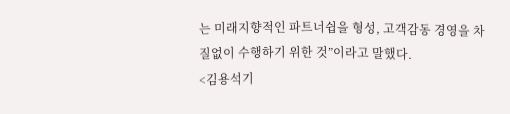는 미래지향적인 파트너쉽을 형성, 고객감동 경영을 차질없이 수행하기 위한 것”이라고 말했다.
<김용석기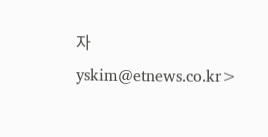자 yskim@etnews.co.kr>